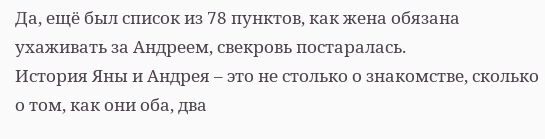Да, ещё был список из 78 пунктов, как жена обязана ухаживать за Андреем, свекровь постаралась.
История Яны и Андрея – это не столько о знакомстве, сколько о том, как они оба, два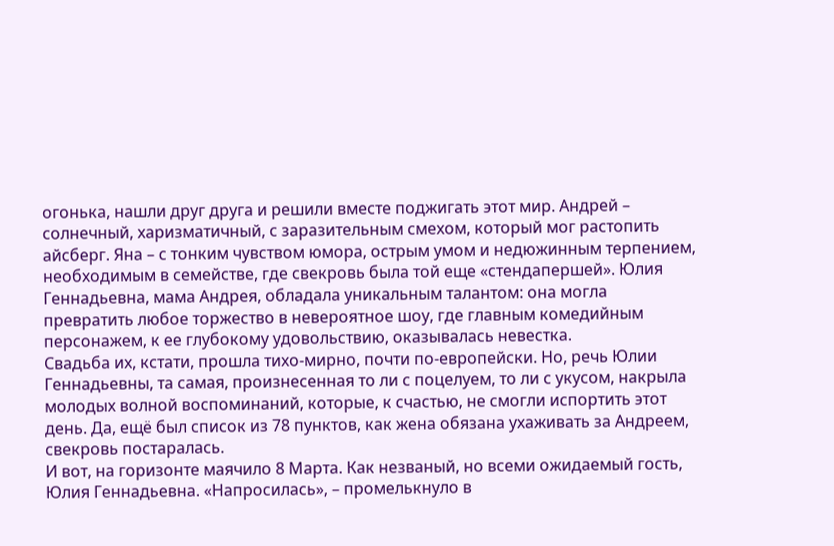огонька, нашли друг друга и решили вместе поджигать этот мир. Андрей – солнечный, харизматичный, с заразительным смехом, который мог растопить айсберг. Яна – с тонким чувством юмора, острым умом и недюжинным терпением, необходимым в семействе, где свекровь была той еще «стендапершей». Юлия Геннадьевна, мама Андрея, обладала уникальным талантом: она могла превратить любое торжество в невероятное шоу, где главным комедийным персонажем, к ее глубокому удовольствию, оказывалась невестка.
Свадьба их, кстати, прошла тихо-мирно, почти по-европейски. Но, речь Юлии Геннадьевны, та самая, произнесенная то ли с поцелуем, то ли с укусом, накрыла молодых волной воспоминаний, которые, к счастью, не смогли испортить этот день. Да, ещё был список из 78 пунктов, как жена обязана ухаживать за Андреем, свекровь постаралась.
И вот, на горизонте маячило 8 Марта. Как незваный, но всеми ожидаемый гость, Юлия Геннадьевна. «Напросилась», – промелькнуло в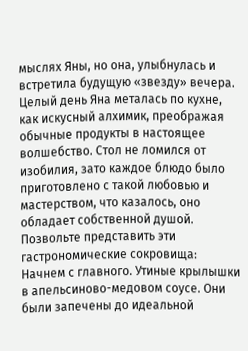мыслях Яны, но она, улыбнулась и встретила будущую «звезду» вечера.
Целый день Яна металась по кухне, как искусный алхимик, преображая обычные продукты в настоящее волшебство. Стол не ломился от изобилия, зато каждое блюдо было приготовлено с такой любовью и мастерством, что казалось, оно обладает собственной душой.
Позвольте представить эти гастрономические сокровища:
Начнем с главного. Утиные крылышки в апельсиново-медовом соусе. Они были запечены до идеальной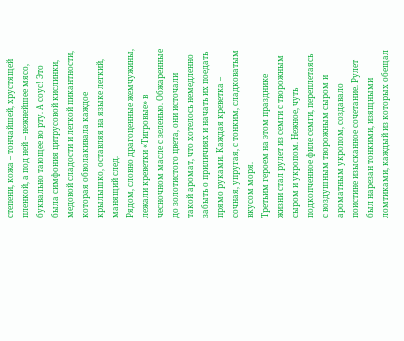степени, кожа – тончайшей, хрустящей пленкой, а под ней – нежнейшее мясо, буквально тающее во рту. А соус! Это была симфония цитрусовой кислинки, медовой сладости и легкой пикантности, которая обволакивала каждое крылышко, оставляя на языке легкий, манящий след.
Рядом, словно драгоценные жемчужины, лежали креветки «Тигровые» в чесночном масле с зеленью. Обжаренные до золотистого цвета, они источали такой аромат, что хотелось немедленно забыть о приличиях и начать их поедать прямо руками. Каждая креветка – сочная, упругая, с тонким, сладковатым вкусом моря.
Третьим героем на этом празднике жизни стал рулет из семги с творожным сыром и укропом. Нежное, чуть подкопченное филе семги, переплетаясь с воздушным творожным сыром и ароматным укропом, создавало поистине изысканное сочетание. Рулет был нарезан тонкими, изящными ломтиками, каждый из которых обещал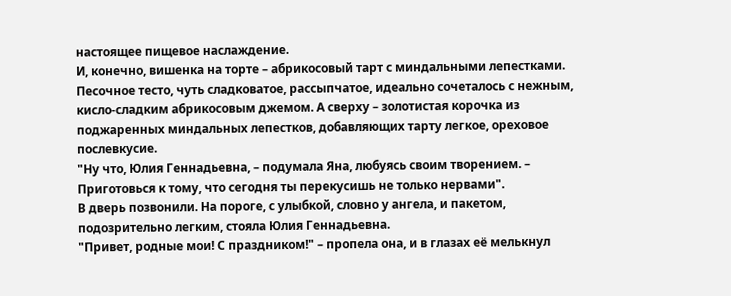настоящее пищевое наслаждение.
И, конечно, вишенка на торте – абрикосовый тарт с миндальными лепестками. Песочное тесто, чуть сладковатое, рассыпчатое, идеально сочеталось с нежным, кисло-сладким абрикосовым джемом. А сверху – золотистая корочка из поджаренных миндальных лепестков, добавляющих тарту легкое, ореховое послевкусие.
"Ну что, Юлия Геннадьевна, – подумала Яна, любуясь своим творением. – Приготовься к тому, что сегодня ты перекусишь не только нервами".
В дверь позвонили. На пороге, с улыбкой, словно у ангела, и пакетом, подозрительно легким, стояла Юлия Геннадьевна.
"Привет, родные мои! С праздником!" – пропела она, и в глазах её мелькнул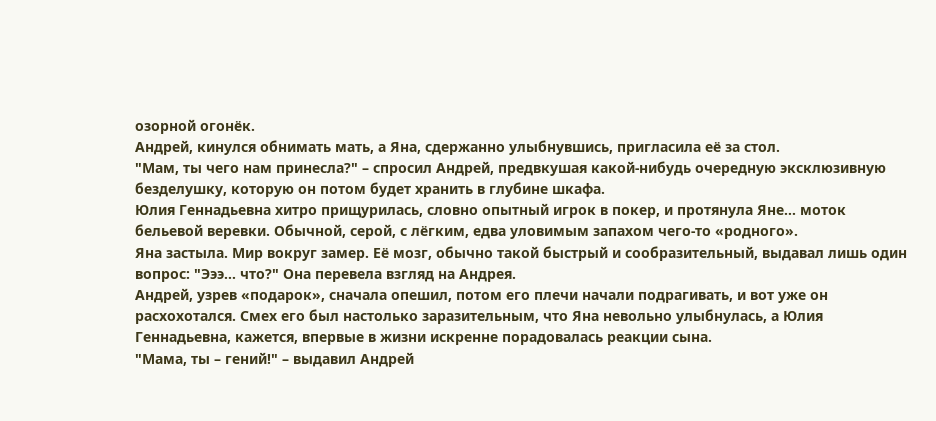озорной огонёк.
Андрей, кинулся обнимать мать, а Яна, сдержанно улыбнувшись, пригласила её за стол.
"Мам, ты чего нам принесла?" – спросил Андрей, предвкушая какой-нибудь очередную эксклюзивную безделушку, которую он потом будет хранить в глубине шкафа.
Юлия Геннадьевна хитро прищурилась, словно опытный игрок в покер, и протянула Яне… моток бельевой веревки. Обычной, серой, с лёгким, едва уловимым запахом чего-то «родного».
Яна застыла. Мир вокруг замер. Её мозг, обычно такой быстрый и сообразительный, выдавал лишь один вопрос: "Эээ… что?" Она перевела взгляд на Андрея.
Андрей, узрев «подарок», сначала опешил, потом его плечи начали подрагивать, и вот уже он расхохотался. Смех его был настолько заразительным, что Яна невольно улыбнулась, а Юлия Геннадьевна, кажется, впервые в жизни искренне порадовалась реакции сына.
"Мама, ты – гений!" – выдавил Андрей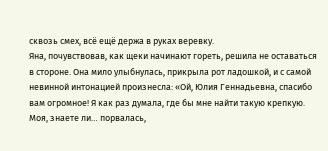сквозь смех, всё ещё держа в руках веревку.
Яна, почувствовав, как щеки начинают гореть, решила не оставаться в стороне. Она мило улыбнулась, прикрыла рот ладошкой, и с самой невинной интонацией произнесла: «Ой, Юлия Геннадьевна, спасибо вам огромное! Я как раз думала, где бы мне найти такую крепкую. Моя, знаете ли… порвалась,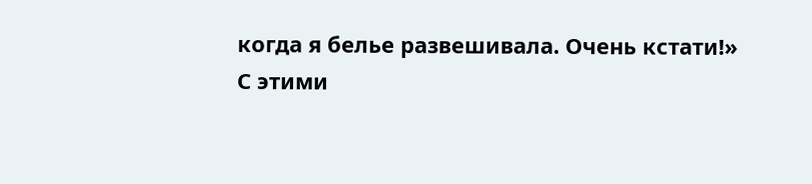когда я белье развешивала. Очень кстати!»
С этими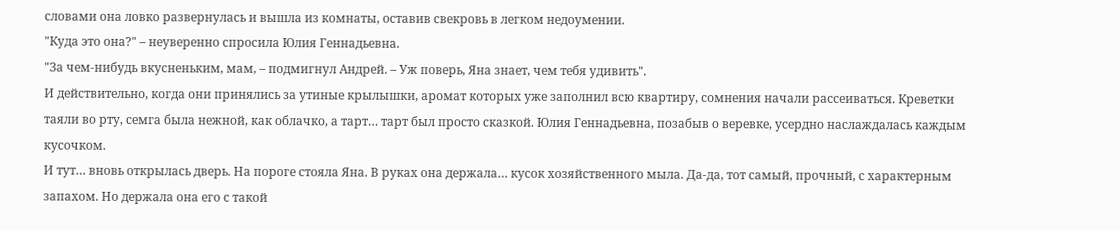словами она ловко развернулась и вышла из комнаты, оставив свекровь в легком недоумении.
"Куда это она?" – неуверенно спросила Юлия Геннадьевна.
"За чем-нибудь вкусненьким, мам, – подмигнул Андрей. – Уж поверь, Яна знает, чем тебя удивить".
И действительно, когда они принялись за утиные крылышки, аромат которых уже заполнил всю квартиру, сомнения начали рассеиваться. Креветки таяли во рту, семга была нежной, как облачко, а тарт… тарт был просто сказкой. Юлия Геннадьевна, позабыв о веревке, усердно наслаждалась каждым кусочком.
И тут… вновь открылась дверь. На пороге стояла Яна. В руках она держала… кусок хозяйственного мыла. Да-да, тот самый, прочный, с характерным запахом. Но держала она его с такой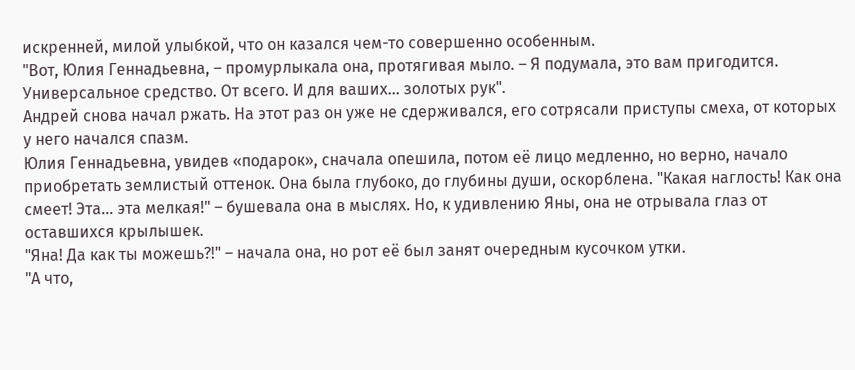искренней, милой улыбкой, что он казался чем-то совершенно особенным.
"Вот, Юлия Геннадьевна, – промурлыкала она, протягивая мыло. – Я подумала, это вам пригодится. Универсальное средство. От всего. И для ваших… золотых рук".
Андрей снова начал ржать. На этот раз он уже не сдерживался, его сотрясали приступы смеха, от которых у него начался спазм.
Юлия Геннадьевна, увидев «подарок», сначала опешила, потом её лицо медленно, но верно, начало приобретать землистый оттенок. Она была глубоко, до глубины души, оскорблена. "Какая наглость! Как она смеет! Эта… эта мелкая!" – бушевала она в мыслях. Но, к удивлению Яны, она не отрывала глаз от оставшихся крылышек.
"Яна! Да как ты можешь?!" – начала она, но рот её был занят очередным кусочком утки.
"А что,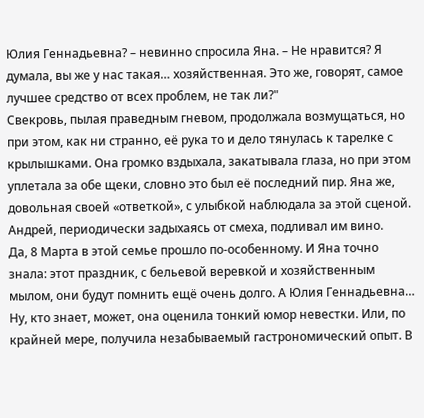Юлия Геннадьевна? – невинно спросила Яна. – Не нравится? Я думала, вы же у нас такая… хозяйственная. Это же, говорят, самое лучшее средство от всех проблем, не так ли?"
Свекровь, пылая праведным гневом, продолжала возмущаться, но при этом, как ни странно, её рука то и дело тянулась к тарелке с крылышками. Она громко вздыхала, закатывала глаза, но при этом уплетала за обе щеки, словно это был её последний пир. Яна же, довольная своей «ответкой», с улыбкой наблюдала за этой сценой. Андрей, периодически задыхаясь от смеха, подливал им вино.
Да, 8 Марта в этой семье прошло по-особенному. И Яна точно знала: этот праздник, с бельевой веревкой и хозяйственным мылом, они будут помнить ещё очень долго. А Юлия Геннадьевна… Ну, кто знает, может, она оценила тонкий юмор невестки. Или, по крайней мере, получила незабываемый гастрономический опыт. В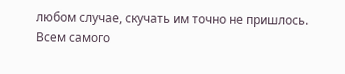любом случае, скучать им точно не пришлось.
Всем самого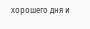хорошего дня и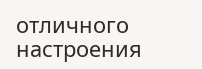отличного настроения